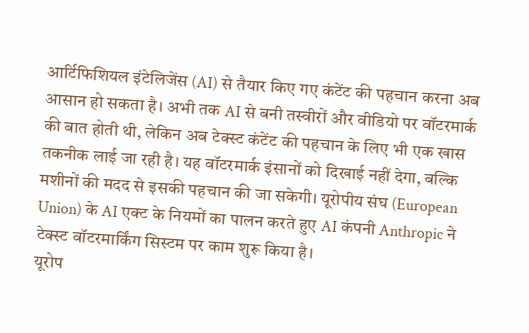आर्टिफिशियल इंटेलिजेंस (AI) से तैयार किए गए कंटेंट की पहचान करना अब आसान हो सकता है। अभी तक AI से बनी तस्वीरों और वीडियो पर वॉटरमार्क की बात होती थी, लेकिन अब टेक्स्ट कंटेंट की पहचान के लिए भी एक खास तकनीक लाई जा रही है। यह वॉटरमार्क इंसानों को दिखाई नहीं देगा, बल्कि मशीनों की मदद से इसकी पहचान की जा सकेगी। यूरोपीय संघ (European Union) के AI एक्ट के नियमों का पालन करते हुए AI कंपनी Anthropic ने टेक्स्ट वॉटरमार्किंग सिस्टम पर काम शुरू किया है।
यूरोप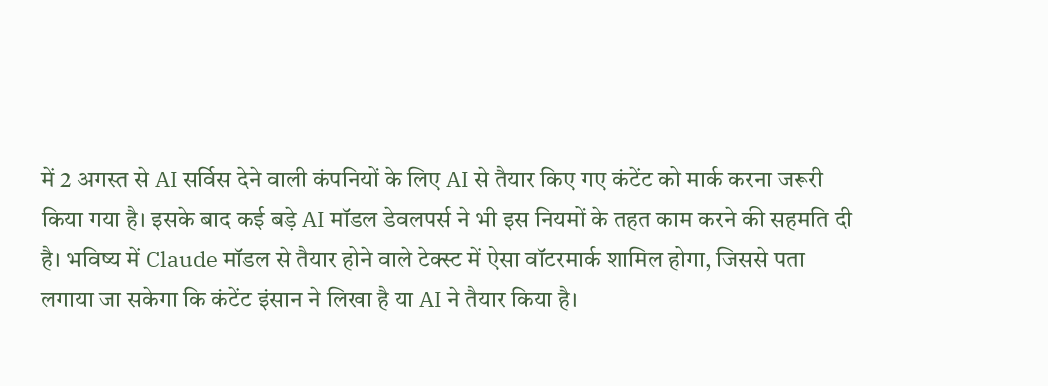में 2 अगस्त से AI सर्विस देने वाली कंपनियों के लिए AI से तैयार किए गए कंटेंट को मार्क करना जरूरी किया गया है। इसके बाद कई बड़े AI मॉडल डेवलपर्स ने भी इस नियमों के तहत काम करने की सहमति दी है। भविष्य में Claude मॉडल से तैयार होने वाले टेक्स्ट में ऐसा वॉटरमार्क शामिल होगा, जिससे पता लगाया जा सकेगा कि कंटेंट इंसान ने लिखा है या AI ने तैयार किया है।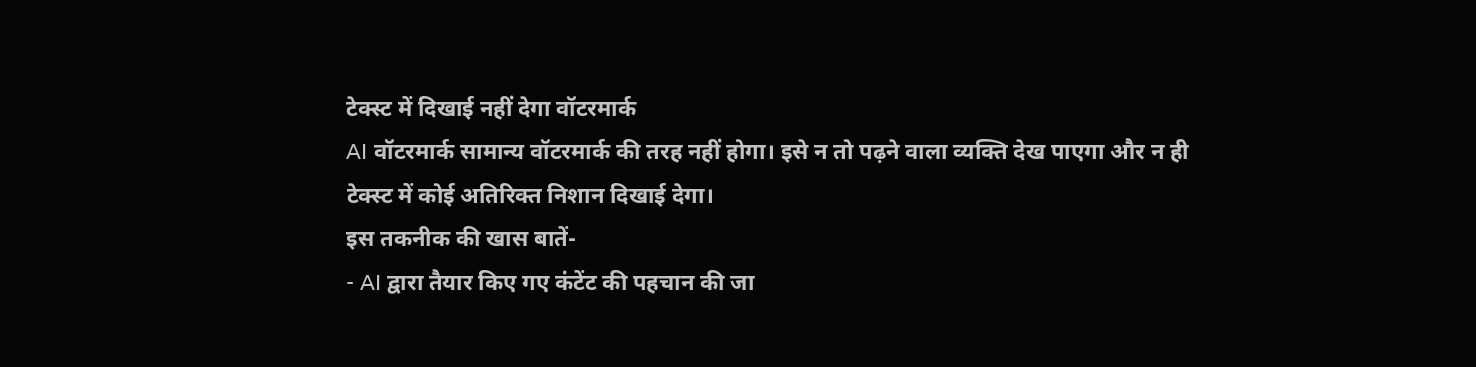टेक्स्ट में दिखाई नहीं देगा वॉटरमार्क
AI वॉटरमार्क सामान्य वॉटरमार्क की तरह नहीं होगा। इसे न तो पढ़ने वाला व्यक्ति देख पाएगा और न ही टेक्स्ट में कोई अतिरिक्त निशान दिखाई देगा।
इस तकनीक की खास बातें-
- AI द्वारा तैयार किए गए कंटेंट की पहचान की जा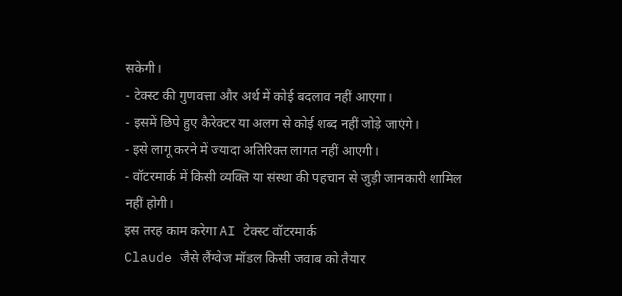सकेगी।
- टेक्स्ट की गुणवत्ता और अर्थ में कोई बदलाव नहीं आएगा।
- इसमें छिपे हुए कैरेक्टर या अलग से कोई शब्द नहीं जोड़े जाएंगे।
- इसे लागू करने में ज्यादा अतिरिक्त लागत नहीं आएगी।
- वॉटरमार्क में किसी व्यक्ति या संस्था की पहचान से जुड़ी जानकारी शामिल नहीं होगी।
इस तरह काम करेगा AI टेक्स्ट वॉटरमार्क
Claude जैसे लैंग्वेज मॉडल किसी जवाब को तैयार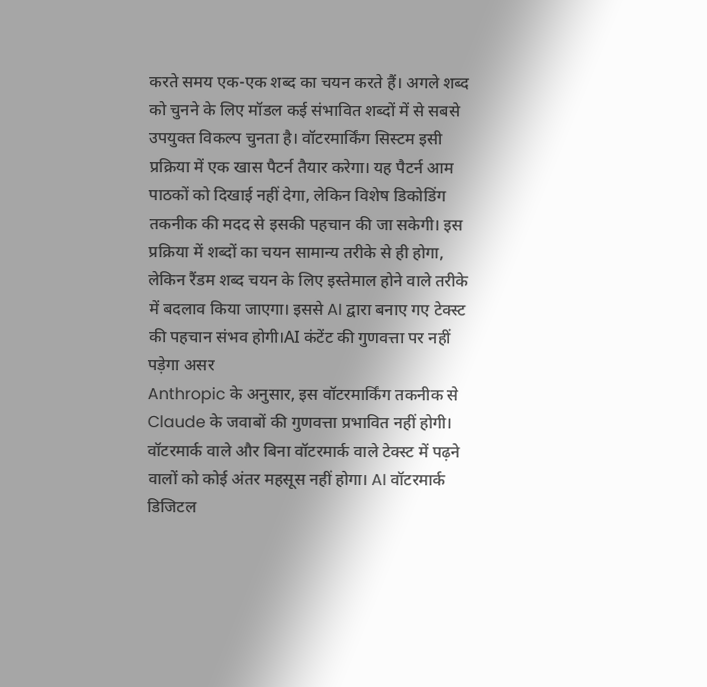करते समय एक-एक शब्द का चयन करते हैं। अगले शब्द को चुनने के लिए मॉडल कई संभावित शब्दों में से सबसे उपयुक्त विकल्प चुनता है। वॉटरमार्किंग सिस्टम इसी प्रक्रिया में एक खास पैटर्न तैयार करेगा। यह पैटर्न आम पाठकों को दिखाई नहीं देगा, लेकिन विशेष डिकोडिंग तकनीक की मदद से इसकी पहचान की जा सकेगी। इस प्रक्रिया में शब्दों का चयन सामान्य तरीके से ही होगा, लेकिन रैंडम शब्द चयन के लिए इस्तेमाल होने वाले तरीके में बदलाव किया जाएगा। इससे AI द्वारा बनाए गए टेक्स्ट की पहचान संभव होगी।AI कंटेंट की गुणवत्ता पर नहीं पड़ेगा असर
Anthropic के अनुसार, इस वॉटरमार्किंग तकनीक से Claude के जवाबों की गुणवत्ता प्रभावित नहीं होगी। वॉटरमार्क वाले और बिना वॉटरमार्क वाले टेक्स्ट में पढ़ने वालों को कोई अंतर महसूस नहीं होगा। AI वॉटरमार्क डिजिटल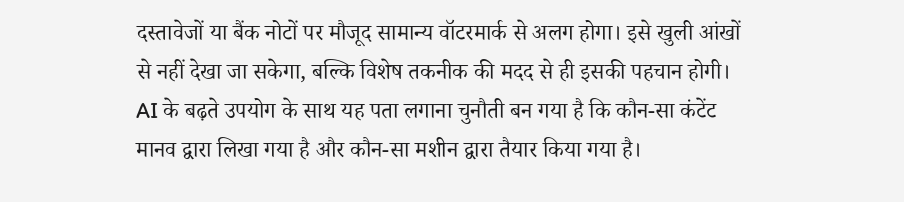दस्तावेजों या बैंक नोटों पर मौजूद सामान्य वॉटरमार्क से अलग होगा। इसे खुली आंखों से नहीं देखा जा सकेगा, बल्कि विशेष तकनीक की मदद से ही इसकी पहचान होगी। AI के बढ़ते उपयोग के साथ यह पता लगाना चुनौती बन गया है कि कौन-सा कंटेंट मानव द्वारा लिखा गया है और कौन-सा मशीन द्वारा तैयार किया गया है।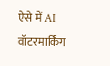ऐसे में AI वॉटरमार्किंग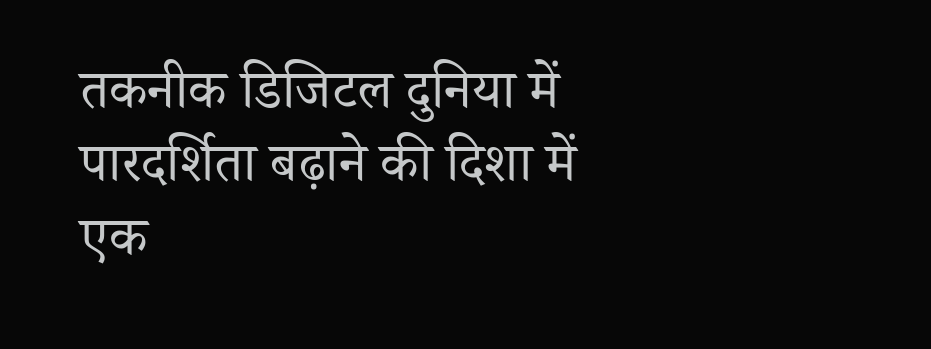तकनीक डिजिटल दुनिया में पारदर्शिता बढ़ाने की दिशा में एक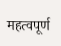महत्वपूर्ण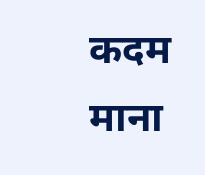कदम माना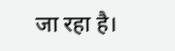जा रहा है।